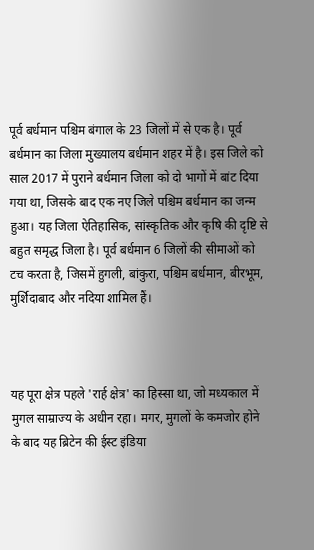पूर्व बर्धमान पश्चिम बंगाल के 23 जिलों में से एक है। पूर्व बर्धमान का जिला मुख्यालय बर्धमान शहर में है। इस जिले को साल 2017 में पुराने बर्धमान जिला को दो भागों में बांट दिया गया था, जिसके बाद एक नए जिले पश्चिम बर्धमान का जन्म हुआ। यह जिला ऐतिहासिक, सांस्कृतिक और कृषि की दृष्टि से बहुत समृद्ध जिला है। पूर्व बर्धमान 6 जिलों की सीमाओं को टच करता है, जिसमें हुगली, बांकुरा, पश्चिम बर्धमान, बीरभूम, मुर्शिदाबाद और नदिया शामिल हैं।



यह पूरा क्षेत्र पहले 'रार्ह क्षेत्र' का हिस्सा था, जो मध्यकाल में मुगल साम्राज्य के अधीन रहा। मगर, मुगलों के कमजोर होने के बाद यह ब्रिटेन की ईस्ट इंडिया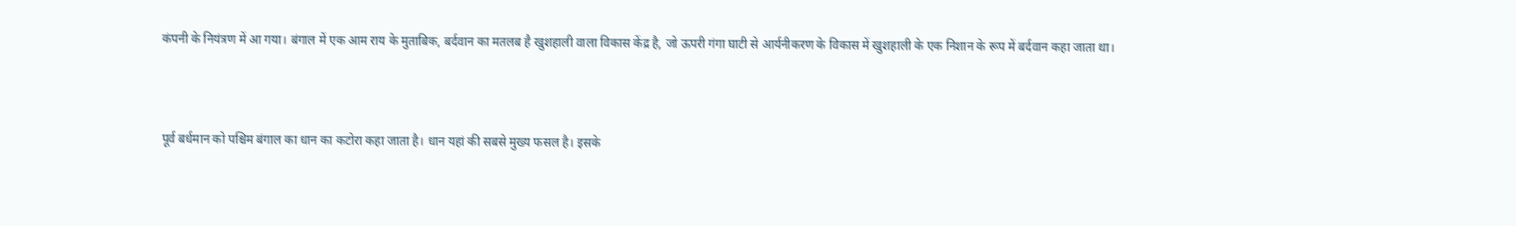कंपनी के नियंत्रण में आ गया। बंगाल में एक आम राय के मुताबिक, बर्दवान का मतलब है खुशहाली वाला विकास केंद्र है, जो ऊपरी गंगा घाटी से आर्यनीकरण के विकास में खुशहाली के एक निशान के रूप में बर्दवान कहा जाता था।



पूर्व बर्धमान को पश्चिम बंगाल का धान का कटोरा कहा जाता है। धान यहां की सबसे मुख्य फसल है। इसके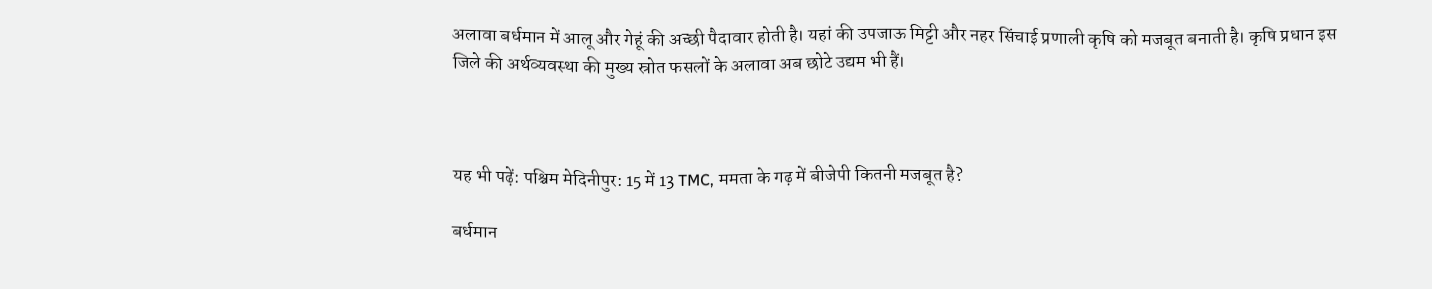अलावा बर्धमान में आलू और गेहूं की अच्छी पैदावार होती है। यहां की उपजाऊ मिट्टी और नहर सिंचाई प्रणाली कृषि को मजबूत बनाती है। कृषि प्रधान इस जिले की अर्थव्यवस्था की मुख्य स्रोत फसलों के अलावा अब छोटे उद्यम भी हैं।



यह भी पढ़ें: पश्चिम मेदिनीपुर: 15 में 13 TMC, ममता के गढ़ में बीजेपी कितनी मजबूत है?

बर्धमान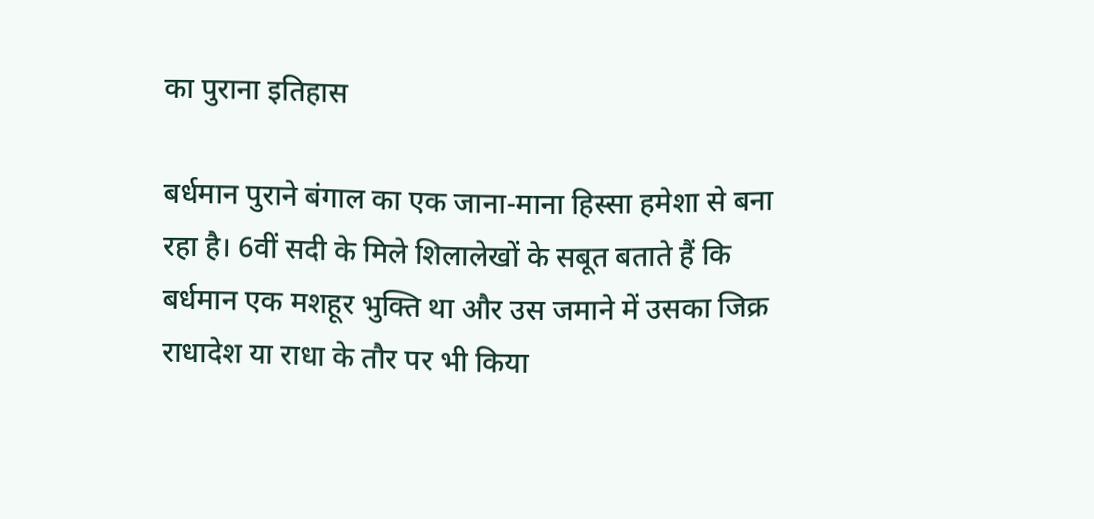का पुराना इतिहास

बर्धमान पुराने बंगाल का एक जाना-माना हिस्सा हमेशा से बना रहा है। 6वीं सदी के मिले शिलालेखों के सबूत बताते हैं कि बर्धमान एक मशहूर भुक्ति था और उस जमाने में उसका जिक्र राधादेश या राधा के तौर पर भी किया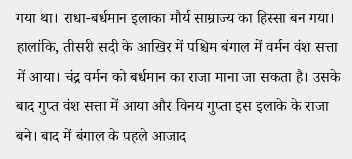गया था। राधा-बर्धमान इलाका मौर्य साम्राज्य का हिस्सा बन गया। हालांकि, तीसरी सदी के आखिर में पश्चिम बंगाल में वर्मन वंश सत्ता में आया। चंद्र वर्मन को बर्धमान का राजा माना जा सकता है। उसके बाद गुप्त वंश सत्ता में आया और विनय गुप्ता इस इलाके के राजा बने। बाद में बंगाल के पहले आजाद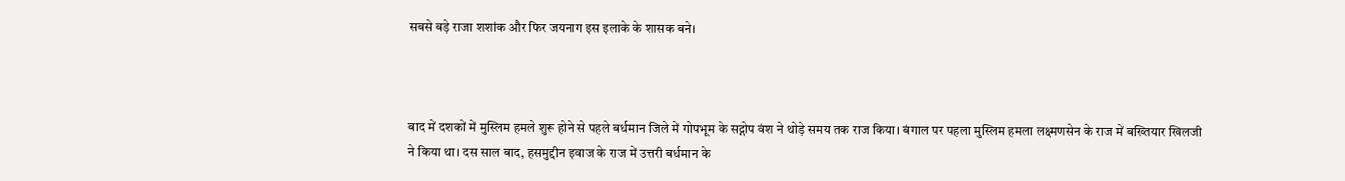सबसे बड़े राजा शशांक और फिर जयनाग इस इलाके के शासक बने।



बाद में दशकों में मुस्लिम हमले शुरू होने से पहले बर्धमान जिले में गोपभूम के सद्गोप वंश ने थोड़े समय तक राज किया। बंगाल पर पहला मुस्लिम हमला लक्ष्मणसेन के राज में बख्तियार खिलजी ने किया था। दस साल बाद, हसमुद्दीन इवाज के राज में उत्तरी बर्धमान के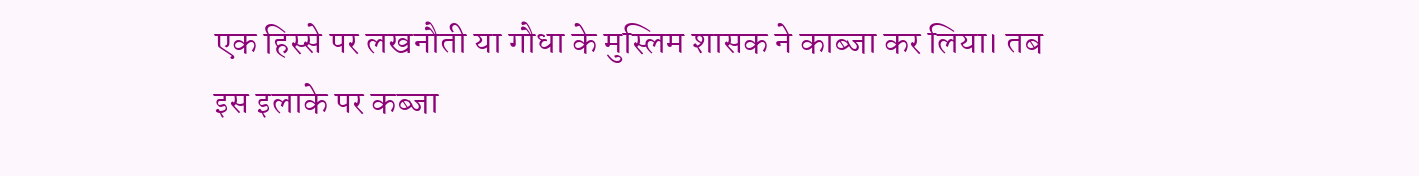एक हिस्से पर लखनौती या गौधा के मुस्लिम शासक ने काब्जा कर लिया। तब इस इलाके पर कब्जा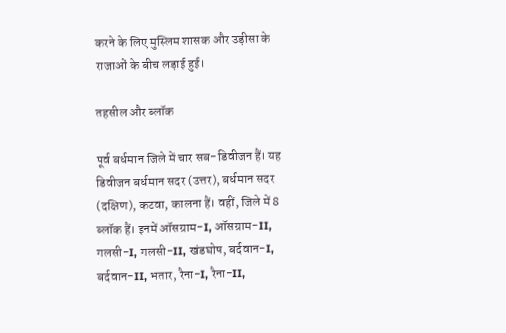करने के लिए मुस्लिम शासक और उड़ीसा के राजाओं के बीच लड़ाई हुई।

तहसील और ब्लॉक

पूर्व बर्धमान जिले में चार सब-डिवीजन हैं। यह डिवीजन बर्धमान सदर (उत्तर), बर्धमान सदर (दक्षिण), कटवा, कालना हैं। वहीं, जिले में 8 ब्लॉक हैं। इनमें ऑसग्राम-I, ऑसग्राम-II, गलसी-I, गलसी-II, खंडघोष, बर्दवान-I, बर्दवान-II, भतार, रैना-I, रैना-II,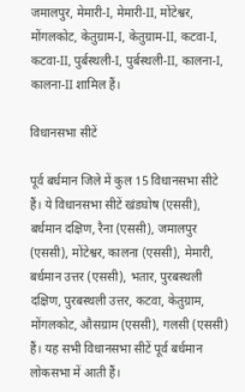जमालपुर, मेमारी-I, मेमारी-II, मोंटेश्वर, मोंगलकोट, केतुग्राम-I, केतुग्राम-II, कटवा-I, कटवा-II, पुर्बस्थली-I, पुर्बस्थली-II, कालना-I, कालना-II शामिल हैं।

विधानसभा सीटें

पूर्व बर्धमान जिले में कुल 15 विधानसभा सीटे हैं। ये विधानसभा सीटें खंडघोष (एससी), बर्धमान दक्षिण, रैना (एससी), जमालपुर (एससी), मोंटेश्वर, कालना (एससी), मेमारी, बर्धमान उत्तर (एससी), भतार, पुरबस्थली दक्षिण, पुरबस्थली उत्तर, कटवा, केतुग्राम, मोंगलकोट, औसग्राम (एससी), गलसी (एससी) हैं। यह सभी विधानसभा सीटें पूर्व बर्धमान लोकसभा में आती हैं।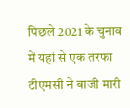पिछले 2021 के चुनाव में यहां से एक तरफा टीएमसी ने बाजी मारी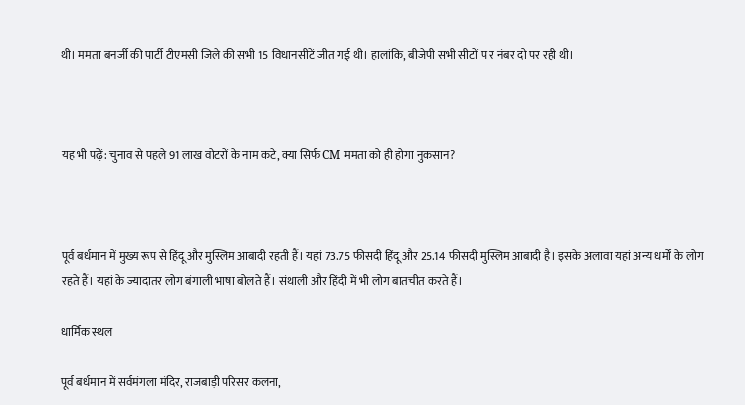थी। ममता बनर्जी की पार्टी टीएमसी जिले की सभी 15 विधानसीटें जीत गई थी। हालांकि, बीजेपी सभी सीटों प र नंबर दो पर रही थी।



यह भी पढ़ें: चुनाव से पहले 91 लाख वोटरों के नाम कटे, क्या सिर्फ CM ममता को ही होगा नुकसान?



पूर्व बर्धमान में मुख्य रूप से हिंदू और मुस्लिम आबादी रहती हैं। यहां 73.75 फीसदी हिंदू और 25.14 फीसदी मुस्लिम आबादी है। इसके अलावा यहां अन्य धर्मों के लोग रहते हैं। यहां के ज्यादातर लोग बंगाली भाषा बोलते हैं। संथाली और हिंदी में भी लोग बातचीत करते हैं।

धार्मिक स्थल

पूर्व बर्धमान में सर्वमंगला मंदिर, राजबाड़ी परिसर कलना,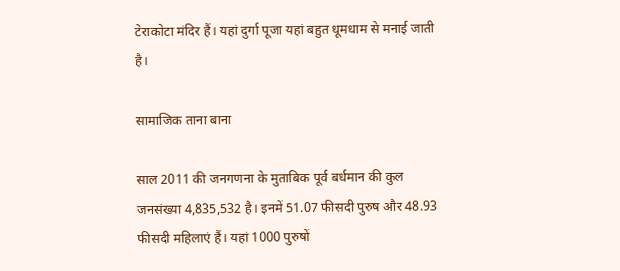टेराकोटा मंदिर हैं। यहां दुर्गा पूजा यहां बहुत धूमधाम से मनाई जाती है।

सामाजिक ताना बाना

साल 2011 की जनगणना के मुताबिक पूर्व बर्धमान की कुल जनसंख्या 4,835,532 है। इनमें 51.07 फीसदी पुरुष और 48.93 फीसदी महिलाएं हैं। यहां 1000 पुरुषों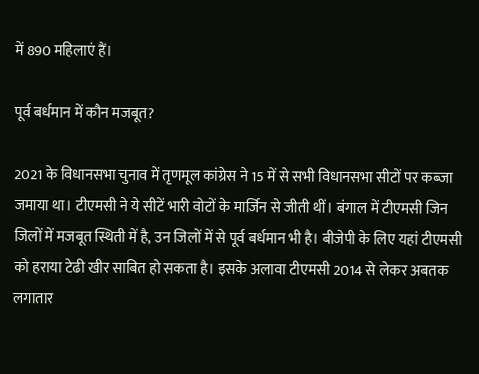में 890 महिलाएं हैं।

पूर्व बर्धमान में कौन मजबूत?

2021 के विधानसभा चुनाव में तृणमूल कांग्रेस ने 15 में से सभी विधानसभा सीटों पर कब्जा जमाया था। टीएमसी ने ये सीटें भारी वोटों के मार्जिन से जीती थीं। बंगाल में टीएमसी जिन जिलों में मजबूत स्थिती में है, उन जिलों में से पूर्व बर्धमान भी है। बीजेपी के लिए यहां टीएमसी को हराया टेढी खीर साबित हो सकता है। इसके अलावा टीएमसी 2014 से लेकर अबतक लगातार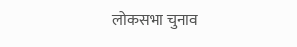लोकसभा चुनाव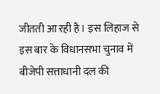जीतती आ रही है। इस लिहाज से इस बार के विधानसभा चुनाव में बीजेपी सत्ताधानी दल की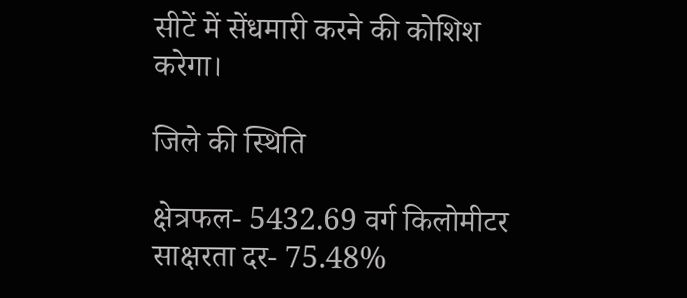सीटें में सेंधमारी करने की कोशिश करेगा।

जिले की स्थिति

क्षेत्रफल- 5432.69 वर्ग किलोमीटर
साक्षरता दर- 75.48%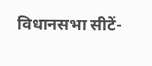विधानसभा सीटें-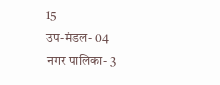15
उप-मंडल- 04
नगर पालिका- 3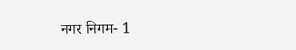नगर निगम- 1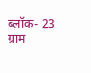ब्लॉक- 23
ग्राम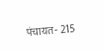पंचायत- 215